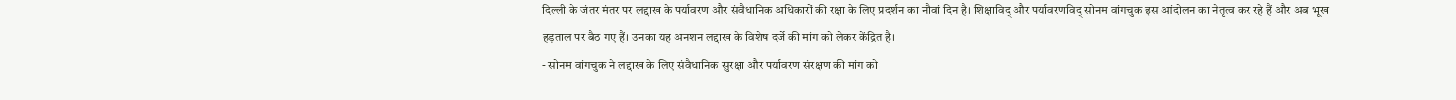दिल्ली के जंतर मंतर पर लद्दाख के पर्यावरण और संवैधानिक अधिकारों की रक्षा के लिए प्रदर्शन का नौवां दिन है। शिक्षाविद् और पर्यावरणविद् सोनम वांगचुक इस आंदोलन का नेतृत्व कर रहे हैं और अब भूख हड़ताल पर बैठ गए हैं। उनका यह अनशन लद्दाख के विशेष दर्जे की मांग को लेकर केंद्रित है।
- सोनम वांगचुक ने लद्दाख के लिए संवैधानिक सुरक्षा और पर्यावरण संरक्षण की मांग को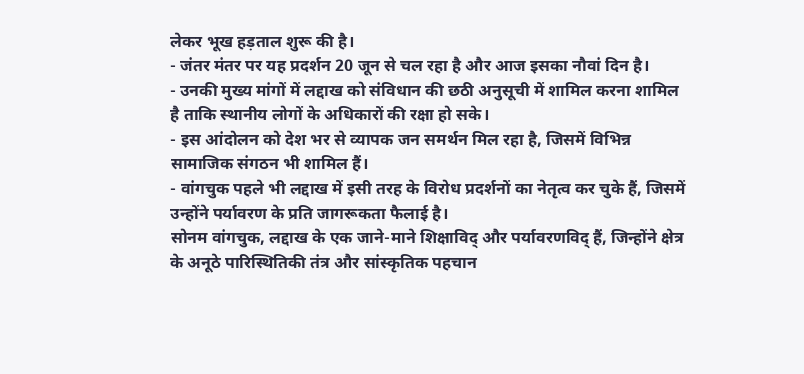लेकर भूख हड़ताल शुरू की है।
- जंतर मंतर पर यह प्रदर्शन 20 जून से चल रहा है और आज इसका नौवां दिन है।
- उनकी मुख्य मांगों में लद्दाख को संविधान की छठी अनुसूची में शामिल करना शामिल है ताकि स्थानीय लोगों के अधिकारों की रक्षा हो सके।
- इस आंदोलन को देश भर से व्यापक जन समर्थन मिल रहा है, जिसमें विभिन्न सामाजिक संगठन भी शामिल हैं।
- वांगचुक पहले भी लद्दाख में इसी तरह के विरोध प्रदर्शनों का नेतृत्व कर चुके हैं, जिसमें उन्होंने पर्यावरण के प्रति जागरूकता फैलाई है।
सोनम वांगचुक, लद्दाख के एक जाने-माने शिक्षाविद् और पर्यावरणविद् हैं, जिन्होंने क्षेत्र के अनूठे पारिस्थितिकी तंत्र और सांस्कृतिक पहचान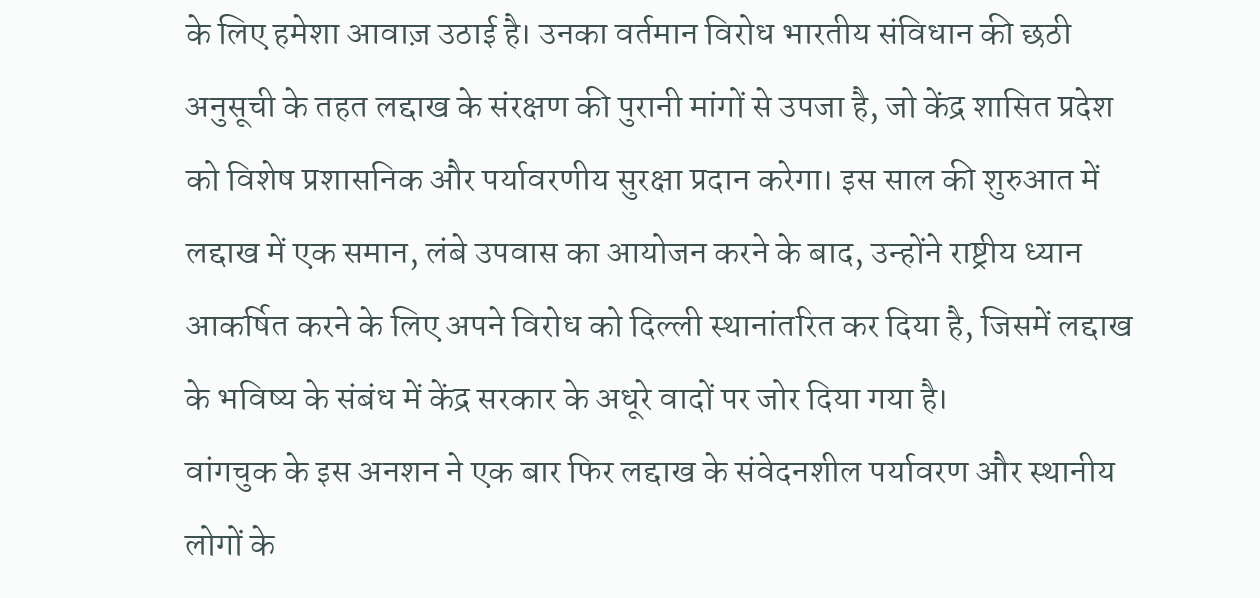के लिए हमेशा आवाज़ उठाई है। उनका वर्तमान विरोध भारतीय संविधान की छठी अनुसूची के तहत लद्दाख के संरक्षण की पुरानी मांगों से उपजा है, जो केंद्र शासित प्रदेश को विशेष प्रशासनिक और पर्यावरणीय सुरक्षा प्रदान करेगा। इस साल की शुरुआत में लद्दाख में एक समान, लंबे उपवास का आयोजन करने के बाद, उन्होंने राष्ट्रीय ध्यान आकर्षित करने के लिए अपने विरोध को दिल्ली स्थानांतरित कर दिया है, जिसमें लद्दाख के भविष्य के संबंध में केंद्र सरकार के अधूरे वादों पर जोर दिया गया है।
वांगचुक के इस अनशन ने एक बार फिर लद्दाख के संवेदनशील पर्यावरण और स्थानीय लोगों के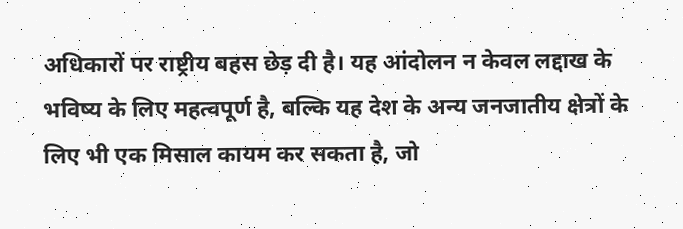अधिकारों पर राष्ट्रीय बहस छेड़ दी है। यह आंदोलन न केवल लद्दाख के भविष्य के लिए महत्वपूर्ण है, बल्कि यह देश के अन्य जनजातीय क्षेत्रों के लिए भी एक मिसाल कायम कर सकता है, जो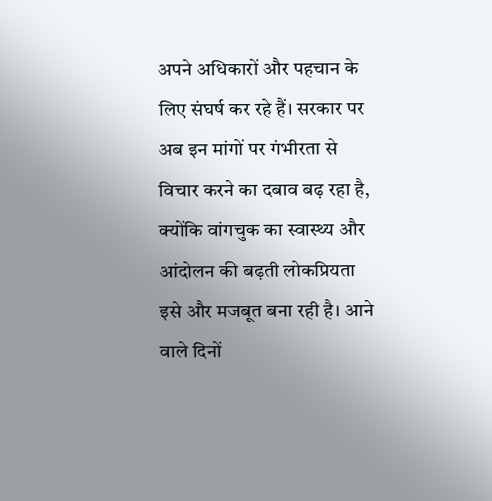अपने अधिकारों और पहचान के लिए संघर्ष कर रहे हैं। सरकार पर अब इन मांगों पर गंभीरता से विचार करने का दबाव बढ़ रहा है, क्योंकि वांगचुक का स्वास्थ्य और आंदोलन की बढ़ती लोकप्रियता इसे और मजबूत बना रही है। आने वाले दिनों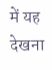में यह देखना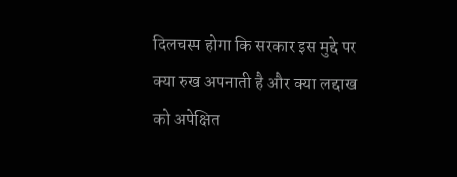दिलचस्प होगा कि सरकार इस मुद्दे पर क्या रुख अपनाती है और क्या लद्दाख को अपेक्षित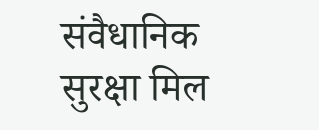संवैधानिक सुरक्षा मिल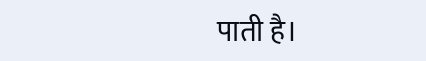पाती है।